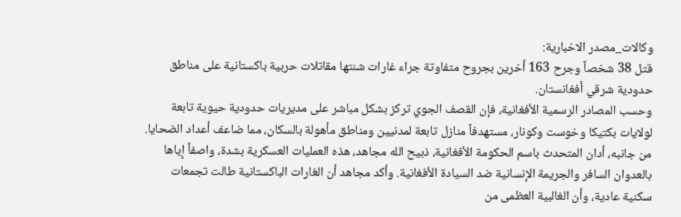وكالات_مصدر الاخبارية:
قتل 38 شخصاً وجرح 163 أخرين بجروح متفاوتة جراء غارات شنتها مقاتلات حربية باكستانية على مناطق حدودية شرقي أفغانستان.
وحسب المصادر الرسمية الأفغانية، فإن القصف الجوي تركز بشكل مباشر على مديريات حدودية حيوية تابعة لولايات بكتيكا وخوست وكونار، مستهدفاً منازل تابعة لمدنيين ومناطق مأهولة بالسكان، مما ضاعف أعداد الضحايا.
من جانبه، أدان المتحدث باسم الحكومة الأفغانية، ذبيح الله مجاهد، هذه العمليات العسكرية بشدة، واصفاً إياها بالعدوان السافر والجريمة الإنسانية ضد السيادة الأفغانية. وأكد مجاهد أن الغارات الباكستانية طالت تجمعات سكنية عادية، وأن الغالبية العظمى من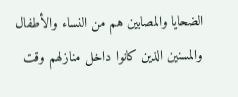الضحايا والمصابين هم من النساء والأطفال والمسنين الذين كانوا داخل منازلهم وقت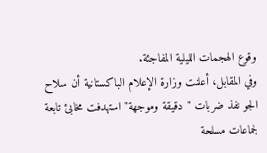وقوع الهجمات الليلية المفاجئة.
وفي المقابل، أعلنت وزارة الإعلام الباكستانية أن سلاح الجو نفذ ضربات "دقيقة وموجهة" استهدفت مخابئ تابعة لجماعات مسلحة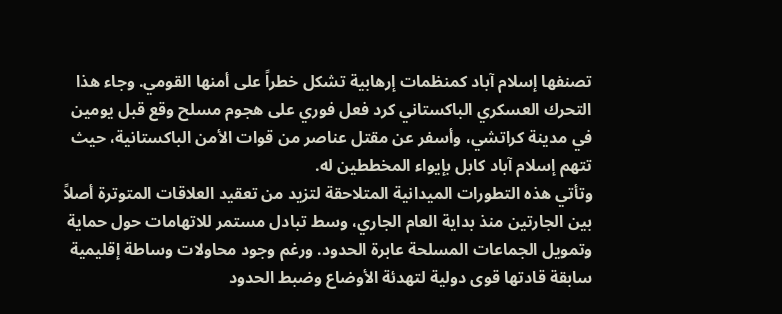تصنفها إسلام آباد كمنظمات إرهابية تشكل خطراً على أمنها القومي. وجاء هذا التحرك العسكري الباكستاني كرد فعل فوري على هجوم مسلح وقع قبل يومين في مدينة كراتشي، وأسفر عن مقتل عناصر من قوات الأمن الباكستانية، حيث تتهم إسلام آباد كابل بإيواء المخططين له.
وتأتي هذه التطورات الميدانية المتلاحقة لتزيد من تعقيد العلاقات المتوترة أصلاً بين الجارتين منذ بداية العام الجاري، وسط تبادل مستمر للاتهامات حول حماية وتمويل الجماعات المسلحة عابرة الحدود. ورغم وجود محاولات وساطة إقليمية سابقة قادتها قوى دولية لتهدئة الأوضاع وضبط الحدود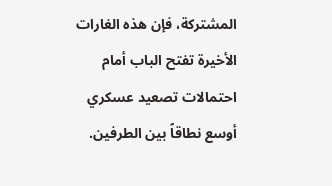المشتركة، فإن هذه الغارات الأخيرة تفتح الباب أمام احتمالات تصعيد عسكري أوسع نطاقاً بين الطرفين.